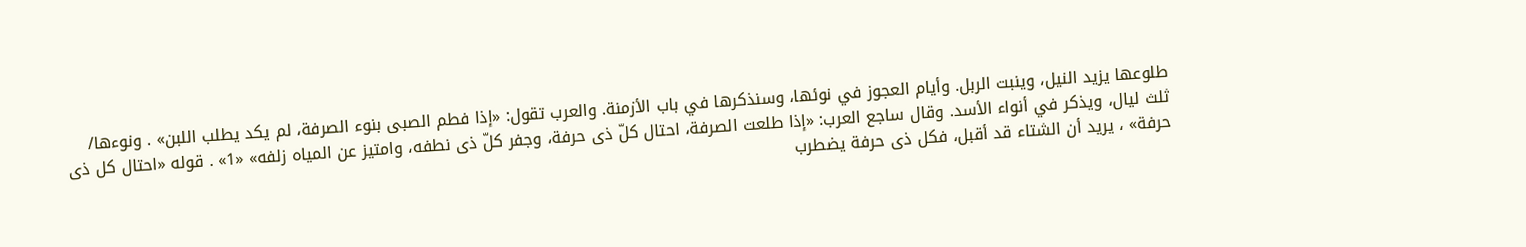طلوعها يزيد النيل، وينبت الربل. وأيام العجوز في نوئها، وسنذكرها في باب الأزمنة. والعرب تقول: «إذا فطم الصبى بنوء الصرفة، لم يكد يطلب اللبن» . ونوءها/ ثلث ليال، ويذكر في أنواء الأسد. وقال ساجع العرب: «إذا طلعت الصرفة، احتال كلّ ذى حرفة، وجفر كلّ ذى نطفه، وامتيز عن المياه زلفه» «1» . قوله «احتال كل ذى حرفة» ، يريد أن الشتاء قد أقبل، فكل ذى حرفة يضطرب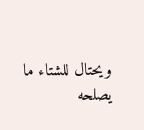ويحتال للشتاء ما يصلحه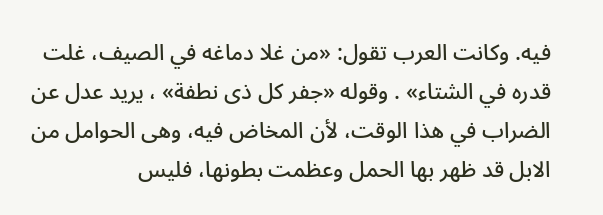فيه. وكانت العرب تقول: «من غلا دماغه في الصيف، غلت قدره في الشتاء» . وقوله «جفر كل ذى نطفة» ، يريد عدل عن الضراب في هذا الوقت، لأن المخاض فيه، وهى الحوامل من الابل قد ظهر بها الحمل وعظمت بطونها، فليس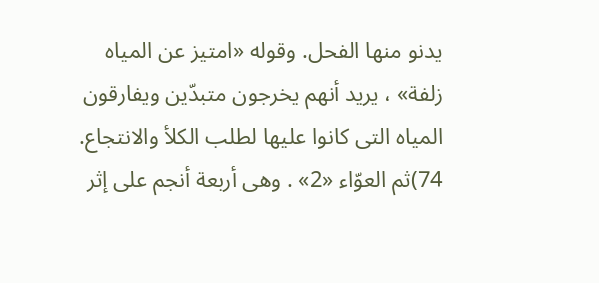يدنو منها الفحل. وقوله «امتيز عن المياه زلفة» ، يريد أنهم يخرجون متبدّين ويفارقون المياه التى كانوا عليها لطلب الكلأ والانتجاع.
74)ثم العوّاء «2» . وهى أربعة أنجم على إثر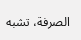الصرفة، تشبه